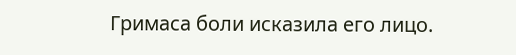Гримаса боли исказила его лицо.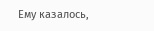Ему казалось,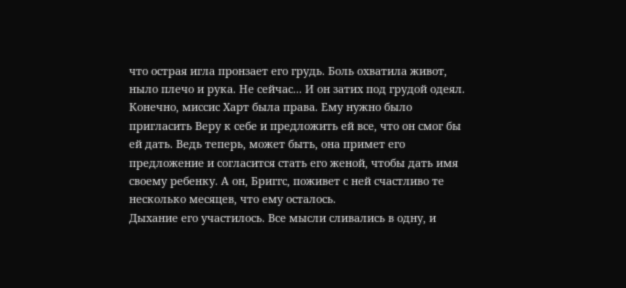что острая игла пронзает его грудь. Боль охватила живот, ныло плечо и рука. Не сейчас... И он затих под грудой одеял.
Конечно, миссис Харт была права. Ему нужно было пригласить Веру к себе и предложить ей все, что он смог бы ей дать. Ведь теперь, может быть, она примет его предложение и согласится стать его женой, чтобы дать имя своему ребенку. А он, Бриггс, поживет с ней счастливо те несколько месяцев, что ему осталось.
Дыхание его участилось. Все мысли сливались в одну, и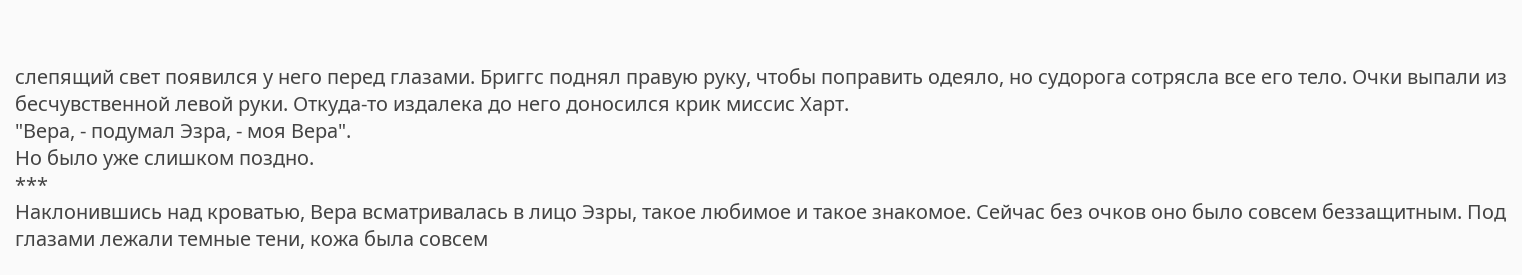слепящий свет появился у него перед глазами. Бриггс поднял правую руку, чтобы поправить одеяло, но судорога сотрясла все его тело. Очки выпали из бесчувственной левой руки. Откуда-то издалека до него доносился крик миссис Харт.
"Вера, - подумал Эзра, - моя Вера".
Но было уже слишком поздно.
***
Наклонившись над кроватью, Вера всматривалась в лицо Эзры, такое любимое и такое знакомое. Сейчас без очков оно было совсем беззащитным. Под глазами лежали темные тени, кожа была совсем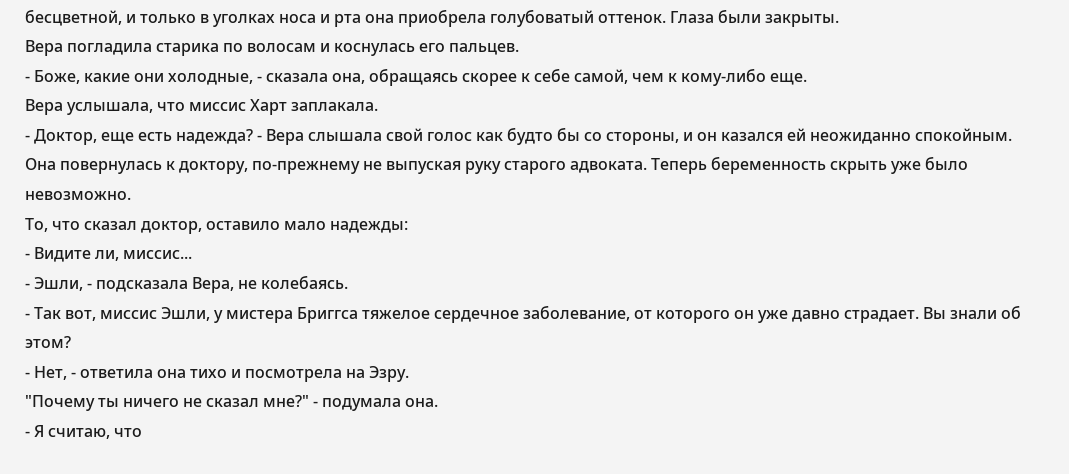бесцветной, и только в уголках носа и рта она приобрела голубоватый оттенок. Глаза были закрыты.
Вера погладила старика по волосам и коснулась его пальцев.
- Боже, какие они холодные, - сказала она, обращаясь скорее к себе самой, чем к кому-либо еще.
Вера услышала, что миссис Харт заплакала.
- Доктор, еще есть надежда? - Вера слышала свой голос как будто бы со стороны, и он казался ей неожиданно спокойным.
Она повернулась к доктору, по-прежнему не выпуская руку старого адвоката. Теперь беременность скрыть уже было невозможно.
То, что сказал доктор, оставило мало надежды:
- Видите ли, миссис...
- Эшли, - подсказала Вера, не колебаясь.
- Так вот, миссис Эшли, у мистера Бриггса тяжелое сердечное заболевание, от которого он уже давно страдает. Вы знали об этом?
- Нет, - ответила она тихо и посмотрела на Эзру.
"Почему ты ничего не сказал мне?" - подумала она.
- Я считаю, что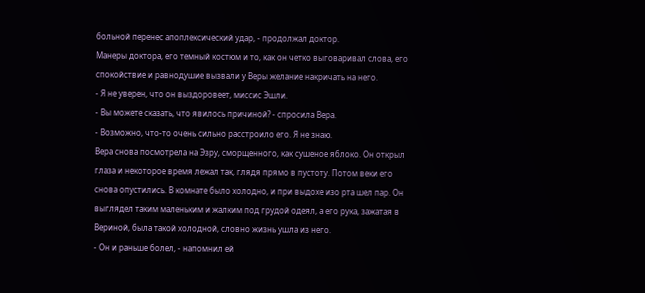больной перенес апоплексический удар, - продолжал доктор.
Манеры доктора, его темный костюм и то, как он четко выговаривал слова, его спокойствие и равнодушие вызвали у Веры желание накричать на него.
- Я не уверен, что он выздоровеет, миссис Эшли.
- Вы можете сказать, что явилось причиной? - спросила Вера.
- Возможно, что-то очень сильно расстроило его. Я не знаю.
Вера снова посмотрела на Эзру, сморщенного, как сушеное яблоко. Он открыл глаза и некоторое время лежал так, глядя прямо в пустоту. Потом веки его снова опустились. В комнате было холодно, и при выдохе изо рта шел пар. Он выглядел таким маленьким и жалким под грудой одеял, а его рука, зажатая в Вериной, была такой холодной, словно жизнь ушла из него.
- Он и раньше болел, - напомнил ей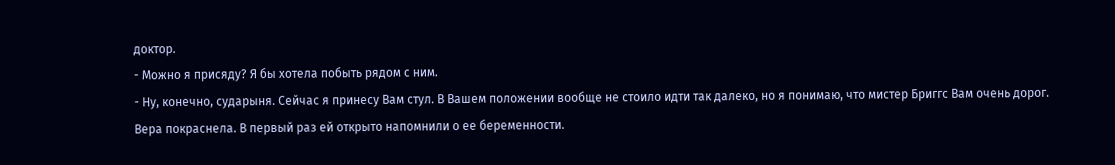доктор.
- Можно я присяду? Я бы хотела побыть рядом с ним.
- Ну, конечно, сударыня. Сейчас я принесу Вам стул. В Вашем положении вообще не стоило идти так далеко, но я понимаю, что мистер Бриггс Вам очень дорог.
Вера покраснела. В первый раз ей открыто напомнили о ее беременности.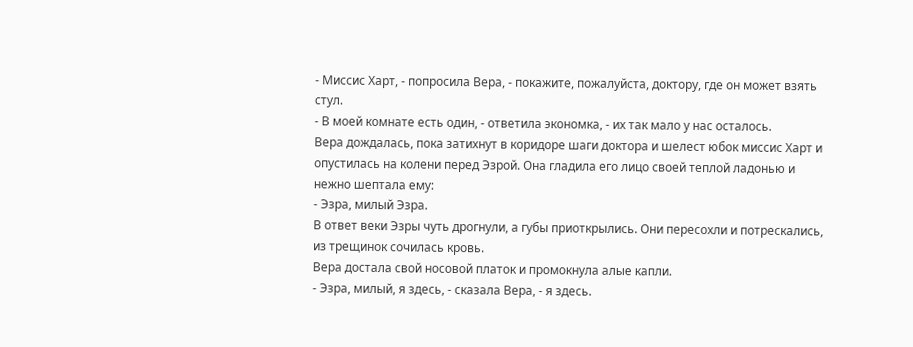- Миссис Харт, - попросила Вера, - покажите, пожалуйста, доктору, где он может взять стул.
- В моей комнате есть один, - ответила экономка, - их так мало у нас осталось.
Вера дождалась, пока затихнут в коридоре шаги доктора и шелест юбок миссис Харт и опустилась на колени перед Эзрой. Она гладила его лицо своей теплой ладонью и нежно шептала ему:
- Эзра, милый Эзра.
В ответ веки Эзры чуть дрогнули, а губы приоткрылись. Они пересохли и потрескались, из трещинок сочилась кровь.
Вера достала свой носовой платок и промокнула алые капли.
- Эзра, милый, я здесь, - сказала Вера, - я здесь.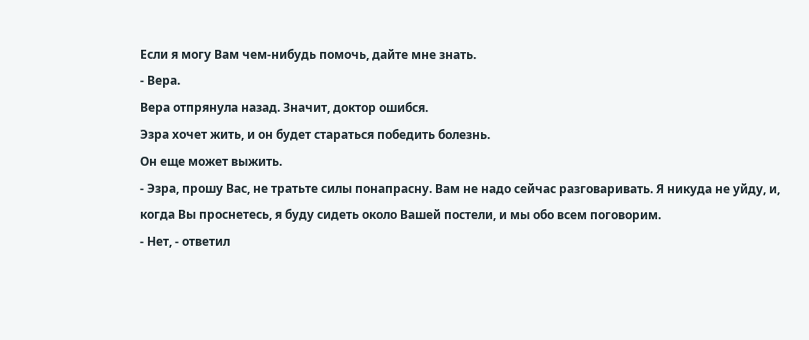Если я могу Вам чем-нибудь помочь, дайте мне знать.
- Вера.
Вера отпрянула назад. Значит, доктор ошибся.
Эзра хочет жить, и он будет стараться победить болезнь.
Он еще может выжить.
- Эзра, прошу Вас, не тратьте силы понапрасну. Вам не надо сейчас разговаривать. Я никуда не уйду, и, когда Вы проснетесь, я буду сидеть около Вашей постели, и мы обо всем поговорим.
- Нет, - ответил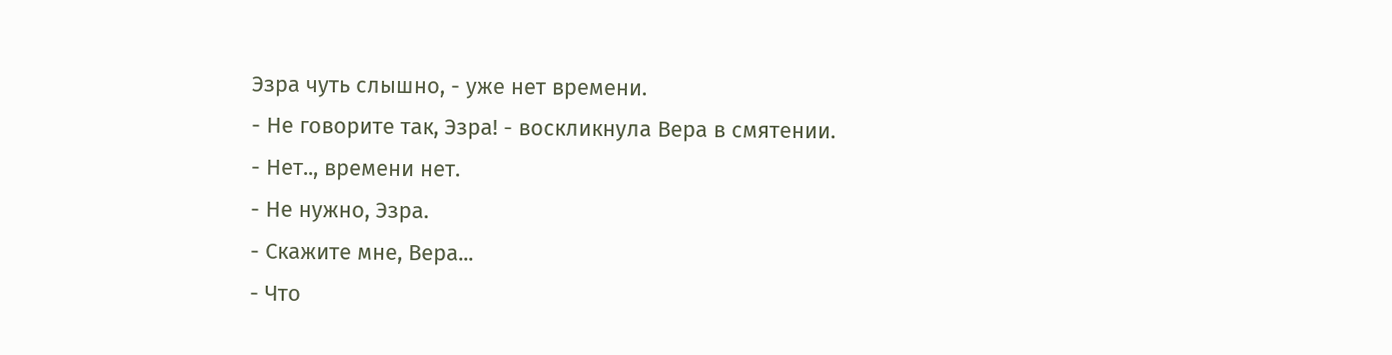Эзра чуть слышно, - уже нет времени.
- Не говорите так, Эзра! - воскликнула Вера в смятении.
- Нет.., времени нет.
- Не нужно, Эзра.
- Скажите мне, Вера...
- Что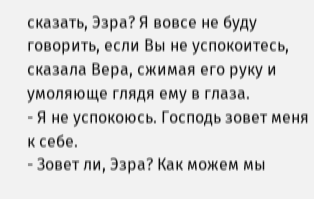сказать, Эзра? Я вовсе не буду говорить, если Вы не успокоитесь, сказала Вера, сжимая его руку и умоляюще глядя ему в глаза.
- Я не успокоюсь. Господь зовет меня к себе.
- Зовет ли, Эзра? Как можем мы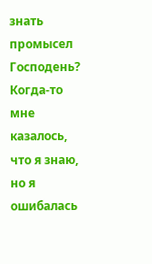знать промысел Господень? Когда-то мне казалось, что я знаю, но я ошибалась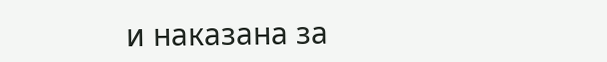и наказана за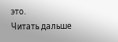это.
Читать дальше